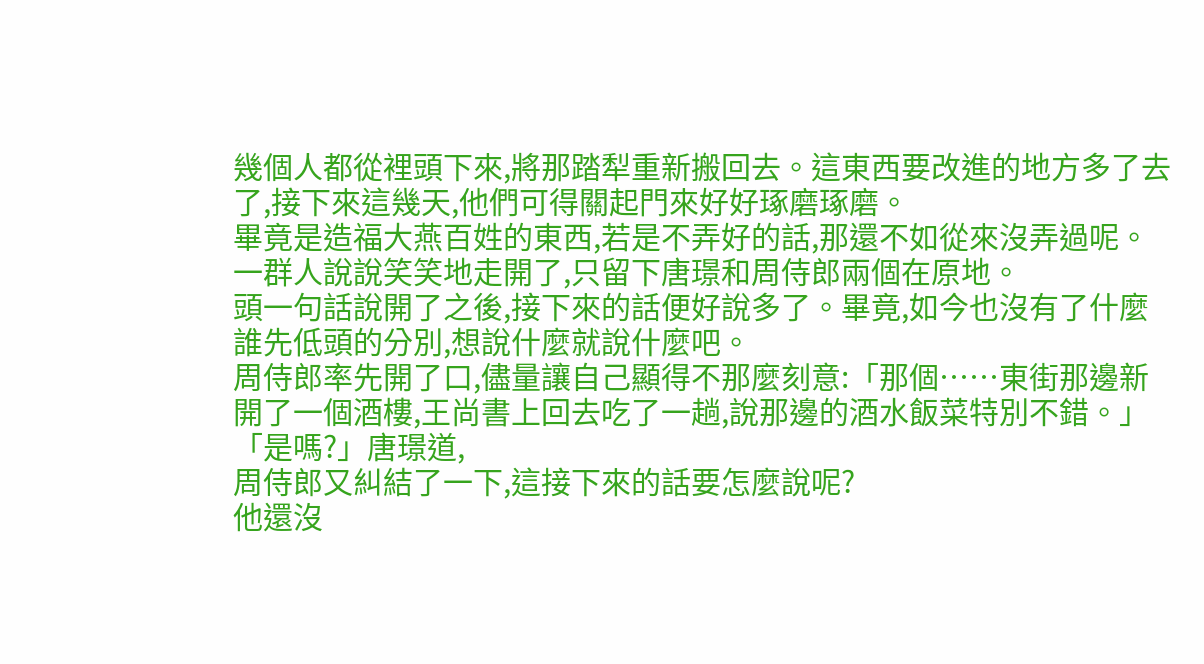幾個人都從裡頭下來,將那踏犁重新搬回去。這東西要改進的地方多了去了,接下來這幾天,他們可得關起門來好好琢磨琢磨。
畢竟是造福大燕百姓的東西,若是不弄好的話,那還不如從來沒弄過呢。
一群人說說笑笑地走開了,只留下唐璟和周侍郎兩個在原地。
頭一句話說開了之後,接下來的話便好說多了。畢竟,如今也沒有了什麼誰先低頭的分別,想說什麼就說什麼吧。
周侍郎率先開了口,儘量讓自己顯得不那麼刻意:「那個……東街那邊新開了一個酒樓,王尚書上回去吃了一趟,說那邊的酒水飯菜特別不錯。」
「是嗎?」唐璟道,
周侍郎又糾結了一下,這接下來的話要怎麼說呢?
他還沒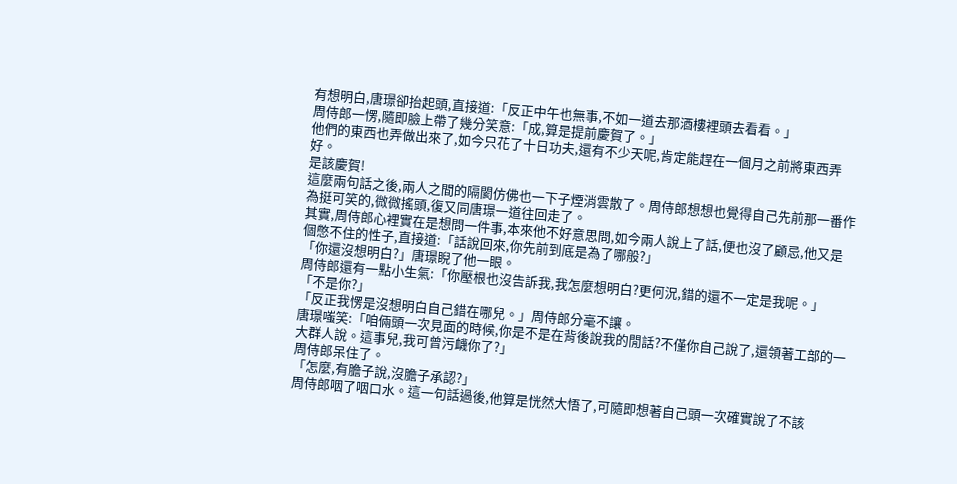有想明白,唐璟卻抬起頭,直接道:「反正中午也無事,不如一道去那酒樓裡頭去看看。」
周侍郎一愣,隨即臉上帶了幾分笑意:「成,算是提前慶賀了。」
他們的東西也弄做出來了,如今只花了十日功夫,還有不少天呢,肯定能趕在一個月之前將東西弄好。
是該慶賀!
這麼兩句話之後,兩人之間的隔閡仿佛也一下子煙消雲散了。周侍郎想想也覺得自己先前那一番作為挺可笑的,微微搖頭,復又同唐璟一道往回走了。
其實,周侍郎心裡實在是想問一件事,本來他不好意思問,如今兩人說上了話,便也沒了顧忌,他又是個憋不住的性子,直接道:「話說回來,你先前到底是為了哪般?」
「你還沒想明白?」唐璟睨了他一眼。
周侍郎還有一點小生氣:「你壓根也沒告訴我,我怎麼想明白?更何況,錯的還不一定是我呢。」
「不是你?」
「反正我愣是沒想明白自己錯在哪兒。」周侍郎分毫不讓。
唐璟嗤笑:「咱倆頭一次見面的時候,你是不是在背後說我的閒話?不僅你自己說了,還領著工部的一大群人說。這事兒,我可曾污衊你了?」
周侍郎呆住了。
「怎麼,有膽子說,沒膽子承認?」
周侍郎咽了咽口水。這一句話過後,他算是恍然大悟了,可隨即想著自己頭一次確實說了不該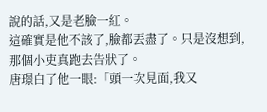說的話,又是老臉一紅。
這確實是他不該了,臉都丟盡了。只是沒想到,那個小吏真跑去告狀了。
唐璟白了他一眼:「頭一次見面,我又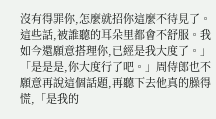沒有得罪你,怎麼就招你這麼不待見了。這些話,被誰聽的耳朵里都會不舒服。我如今還願意搭理你,已經是我大度了。」
「是是是,你大度行了吧。」周侍郎也不願意再說這個話題,再聽下去他真的臊得慌,「是我的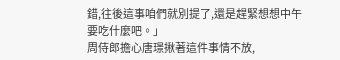錯,往後這事咱們就別提了,還是趕緊想想中午要吃什麼吧。」
周侍郎擔心唐璟揪著這件事情不放,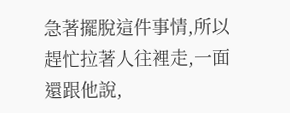急著擺脫這件事情,所以趕忙拉著人往裡走,一面還跟他說,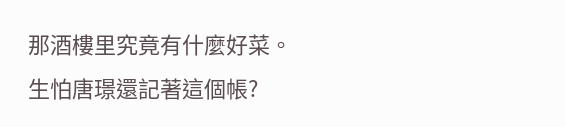那酒樓里究竟有什麼好菜。
生怕唐璟還記著這個帳?